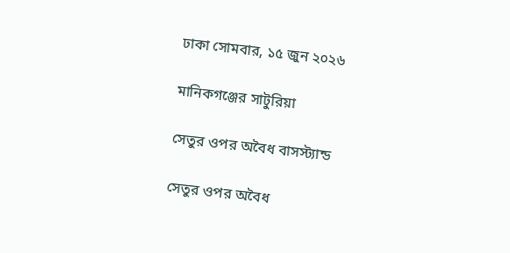ঢাকা সোমবার, ১৫ জুন ২০২৬

মানিকগঞ্জের সাটুরিয়া

সেতুর ওপর অবৈধ বাসস্ট্যান্ড

সেতুর ওপর অবৈধ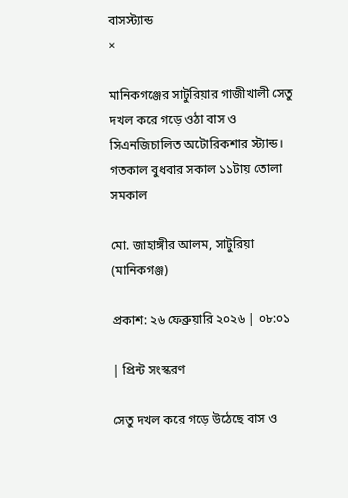বাসস্ট্যান্ড
×

মানিকগঞ্জের সাটুরিয়ার গাজীখালী সেতু দখল করে গড়ে ওঠা বাস ও সিএনজিচালিত অটোরিকশার স্ট্যান্ড। গতকাল বুধবার সকাল ১১টায় তোলা সমকাল

মো. জাহাঙ্গীর আলম, সাটুরিয়া (মানিকগঞ্জ)

প্রকাশ: ২৬ ফেব্রুয়ারি ২০২৬ | ০৮:০১

| প্রিন্ট সংস্করণ

সেতু দখল করে গড়ে উঠেছে বাস ও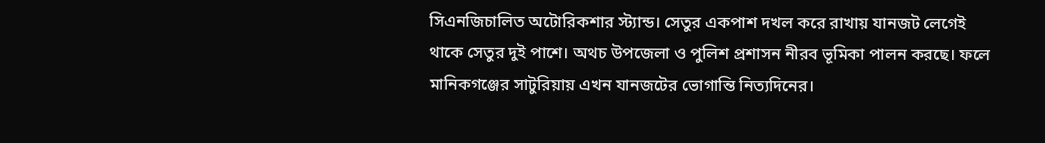সিএনজিচালিত অটোরিকশার স্ট্যান্ড। সেতুর একপাশ দখল করে রাখায় যানজট লেগেই থাকে সেতুর দুই পাশে। অথচ উপজেলা ও পুলিশ প্রশাসন নীরব ভূমিকা পালন করছে। ফলে মানিকগঞ্জের সাটুরিয়ায় এখন যানজটের ভোগান্তি নিত্যদিনের।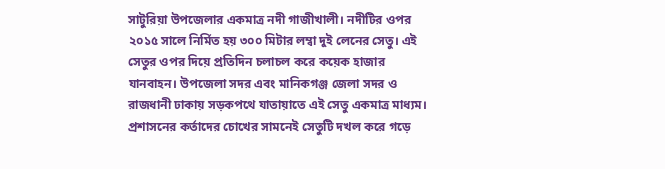সাটুরিয়া উপজেলার একমাত্র নদী গাজীখালী। নদীটির ওপর ২০১৫ সালে নির্মিত হয় ৩০০ মিটার লম্বা দুই লেনের সেতু। এই সেতুর ওপর দিয়ে প্রতিদিন চলাচল করে কয়েক হাজার যানবাহন। উপজেলা সদর এবং মানিকগঞ্জ জেলা সদর ও রাজধানী ঢাকায় সড়কপথে যাতায়াতে এই সেতু একমাত্র মাধ্যম। প্রশাসনের কর্তাদের চোখের সামনেই সেতুটি দখল করে গড়ে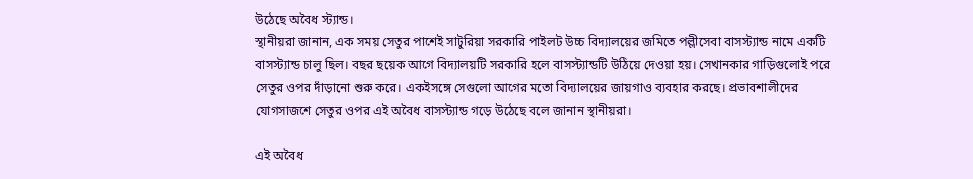উঠেছে অবৈধ স্ট্যান্ড।
স্থানীয়রা জানান, এক সময় সেতুর পাশেই সাটুরিয়া সরকারি পাইলট উচ্চ বিদ্যালয়ের জমিতে পল্লীসেবা বাসস্ট্যান্ড নামে একটি বাসস্ট্যান্ড চালু ছিল। বছর ছয়েক আগে বিদ্যালয়টি সরকারি হলে বাসস্ট্যান্ডটি উঠিয়ে দেওয়া হয়। সেখানকার গাড়িগুলোই পরে সেতুর ওপর দাঁড়ানো শুরু করে। একইসঙ্গে সেগুলো আগের মতো বিদ্যালয়ের জায়গাও ব্যবহার করছে। প্রভাবশালীদের যোগসাজশে সেতুর ওপর এই অবৈধ বাসস্ট্যান্ড গড়ে উঠেছে বলে জানান স্থানীয়রা।

এই অবৈধ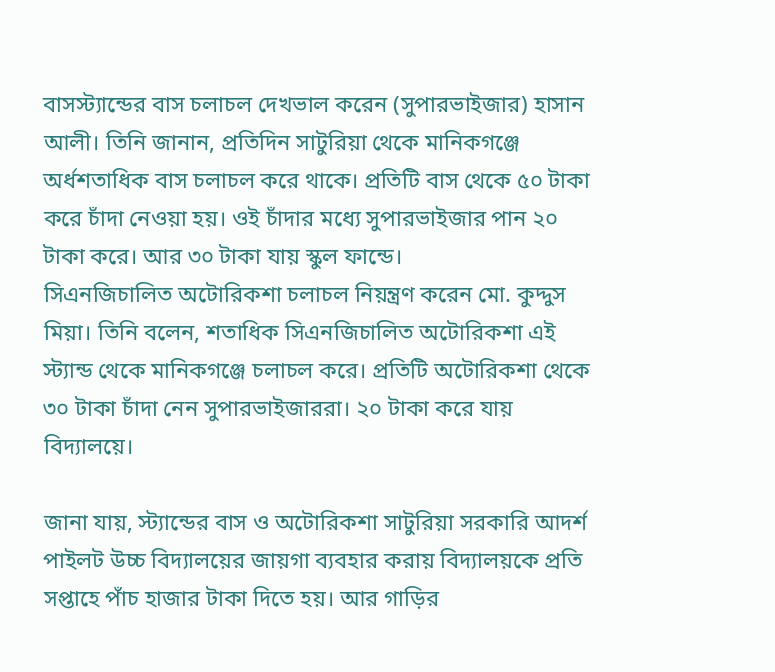বাসস্ট্যান্ডের বাস চলাচল দেখভাল করেন (সুপারভাইজার) হাসান আলী। তিনি জানান, প্রতিদিন সাটুরিয়া থেকে মানিকগঞ্জে অর্ধশতাধিক বাস চলাচল করে থাকে। প্রতিটি বাস থেকে ৫০ টাকা করে চাঁদা নেওয়া হয়। ওই চাঁদার মধ্যে সুপারভাইজার পান ২০ টাকা করে। আর ৩০ টাকা যায় স্কুল ফান্ডে।
সিএনজিচালিত অটোরিকশা চলাচল নিয়ন্ত্রণ করেন মো. কুদ্দুস মিয়া। তিনি বলেন, শতাধিক সিএনজিচালিত অটোরিকশা এই স্ট্যান্ড থেকে মানিকগঞ্জে চলাচল করে। প্রতিটি অটোরিকশা থেকে ৩০ টাকা চাঁদা নেন সুপারভাইজাররা। ২০ টাকা করে যায় বিদ্যালয়ে।

জানা যায়, স্ট্যান্ডের বাস ও অটোরিকশা সাটুরিয়া সরকারি আদর্শ পাইলট উচ্চ বিদ্যালয়ের জায়গা ব্যবহার করায় বিদ্যালয়কে প্রতি সপ্তাহে পাঁচ হাজার টাকা দিতে হয়। আর গাড়ির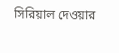সিরিয়াল দেওয়ার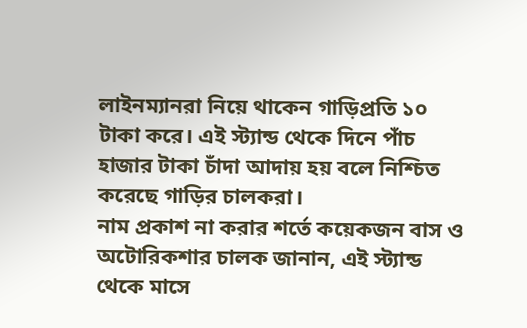লাইনম্যানরা নিয়ে থাকেন গাড়িপ্রতি ১০ টাকা করে। এই স্ট্যান্ড থেকে দিনে পাঁচ হাজার টাকা চাঁদা আদায় হয় বলে নিশ্চিত করেছে গাড়ির চালকরা।
নাম প্রকাশ না করার শর্তে কয়েকজন বাস ও অটোরিকশার চালক জানান, এই স্ট্যান্ড থেকে মাসে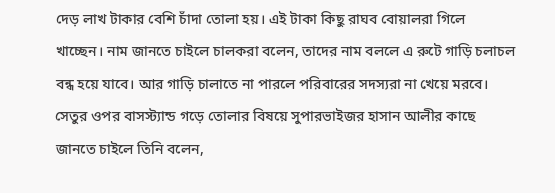দেড় লাখ টাকার বেশি চাঁদা তোলা হয়। এই টাকা কিছু রাঘব বোয়ালরা গিলে খাচ্ছেন। নাম জানতে চাইলে চালকরা বলেন, তাদের নাম বললে এ রুটে গাড়ি চলাচল বন্ধ হয়ে যাবে। আর গাড়ি চালাতে না পারলে পরিবারের সদস্যরা না খেয়ে মরবে।
সেতুর ওপর বাসস্ট্যান্ড গড়ে তোলার বিষয়ে সুপারভাইজর হাসান আলীর কাছে জানতে চাইলে তিনি বলেন,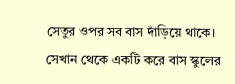সেতুর ওপর সব বাস দাঁড়িয়ে থাকে। সেখান থেকে একটি করে বাস স্কুলের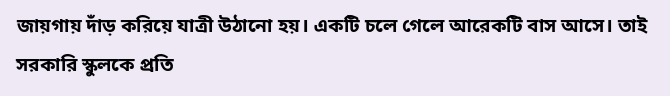জায়গায় দাঁড় করিয়ে যাত্রী উঠানো হয়। একটি চলে গেলে আরেকটি বাস আসে। তাই সরকারি স্কুলকে প্রতি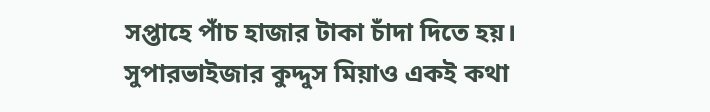সপ্তাহে পাঁচ হাজার টাকা চাঁদা দিতে হয়। সুপারভাইজার কুদ্দুস মিয়াও একই কথা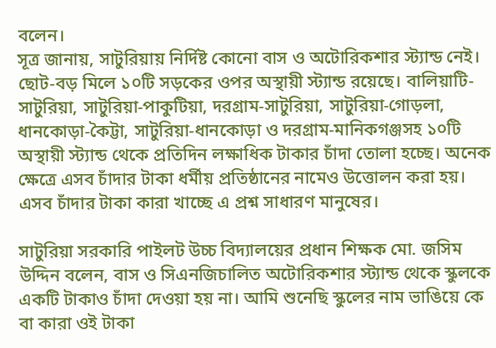বলেন।
সূত্র জানায়, সাটুরিয়ায় নির্দিষ্ট কোনো বাস ও অটোরিকশার স্ট্যান্ড নেই। ছোট-বড় মিলে ১০টি সড়কের ওপর অস্থায়ী স্ট্যান্ড রয়েছে। বালিয়াটি-সাটুরিয়া, সাটুরিয়া-পাকুটিয়া, দরগ্রাম-সাটুরিয়া, সাটুরিয়া-গোড়লা, ধানকোড়া-কৈট্টা, সাটুরিয়া-ধানকোড়া ও দরগ্রাম-মানিকগঞ্জসহ ১০টি অস্থায়ী স্ট্যান্ড থেকে প্রতিদিন লক্ষাধিক টাকার চাঁদা তোলা হচ্ছে। অনেক ক্ষেত্রে এসব চাঁদার টাকা ধর্মীয় প্রতিষ্ঠানের নামেও উত্তোলন করা হয়। এসব চাঁদার টাকা কারা খাচ্ছে এ প্রশ্ন সাধারণ মানুষের।

সাটুরিয়া সরকারি পাইলট উচ্চ বিদ্যালয়ের প্রধান শিক্ষক মো. জসিম উদ্দিন বলেন, বাস ও সিএনজিচালিত অটোরিকশার স্ট্যান্ড থেকে স্কুলকে একটি টাকাও চাঁদা দেওয়া হয় না। আমি শুনেছি স্কুলের নাম ভাঙিয়ে কে বা কারা ওই টাকা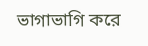ভাগাভাগি করে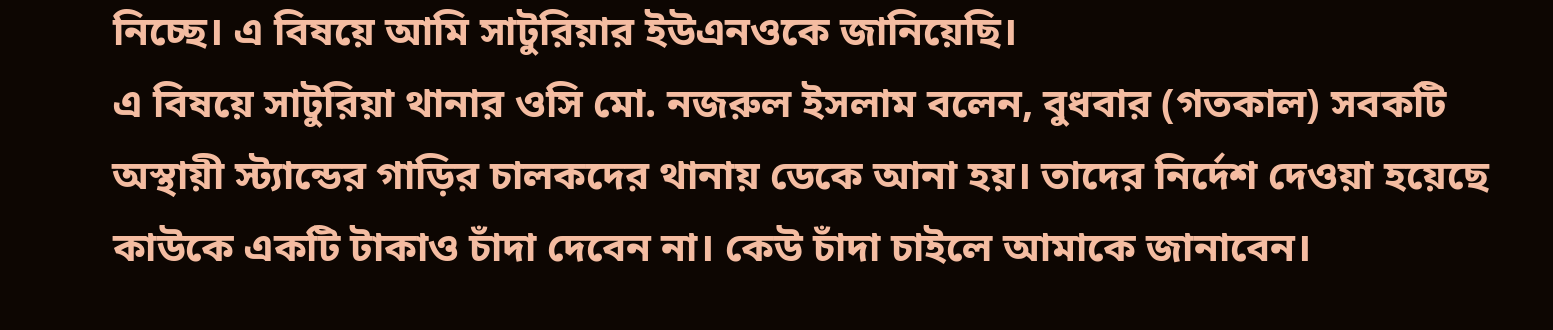নিচ্ছে। এ বিষয়ে আমি সাটুরিয়ার ইউএনওকে জানিয়েছি।
এ বিষয়ে সাটুরিয়া থানার ওসি মো. নজরুল ইসলাম বলেন, বুধবার (গতকাল) সবকটি অস্থায়ী স্ট্যান্ডের গাড়ির চালকদের থানায় ডেকে আনা হয়। তাদের নির্দেশ দেওয়া হয়েছে কাউকে একটি টাকাও চাঁদা দেবেন না। কেউ চাঁদা চাইলে আমাকে জানাবেন।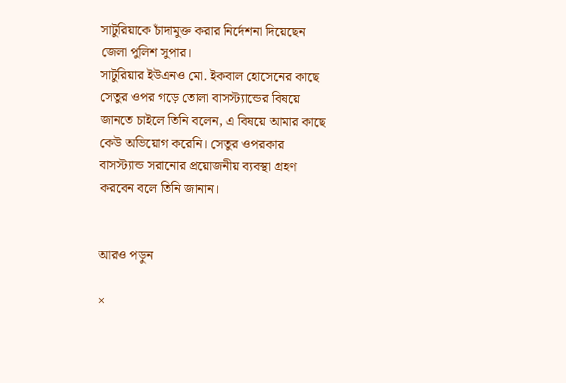সাটুরিয়াকে চাঁদামুক্ত করার নির্দেশনা দিয়েছেন জেলা পুলিশ সুপার।
সাটুরিয়ার ইউএনও মো. ইকবাল হোসেনের কাছে সেতুর ওপর গড়ে তোলা বাসস্ট্যান্ডের বিষয়ে জানতে চাইলে তিনি বলেন, এ বিষয়ে আমার কাছে কেউ অভিয়োগ করেনি। সেতুর ওপরকার বাসস্ট্যান্ড সরানোর প্রয়োজনীয় ব্যবস্থা গ্রহণ করবেন বলে তিনি জানান।


আরও পড়ুন

×